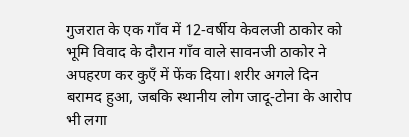गुजरात के एक गाँव में 12‑वर्षीय केवलजी ठाकोर को भूमि विवाद के दौरान गाँव वाले सावनजी ठाकोर ने अपहरण कर कुएँ में फेंक दिया। शरीर अगले दिन बरामद हुआ, जबकि स्थानीय लोग जादू‑टोना के आरोप भी लगा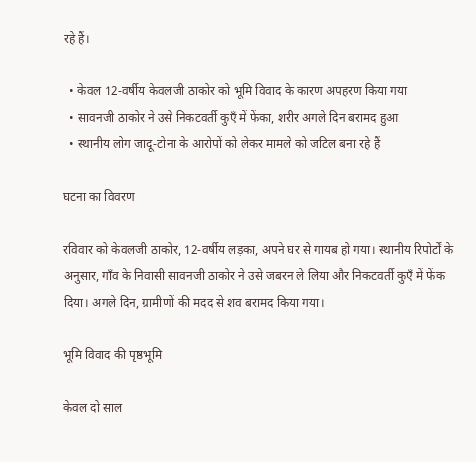रहे हैं।

  • केवल 12‑वर्षीय केवलजी ठाकोर को भूमि विवाद के कारण अपहरण किया गया
  • सावनजी ठाकोर ने उसे निकटवर्ती कुएँ में फेंका, शरीर अगले दिन बरामद हुआ
  • स्थानीय लोग जादू‑टोना के आरोपों को लेकर मामले को जटिल बना रहे हैं

घटना का विवरण

रविवार को केवलजी ठाकोर, 12‑वर्षीय लड़का, अपने घर से गायब हो गया। स्थानीय रिपोर्टों के अनुसार, गाँव के निवासी सावनजी ठाकोर ने उसे जबरन ले लिया और निकटवर्ती कुएँ में फेंक दिया। अगले दिन, ग्रामीणों की मदद से शव बरामद किया गया।

भूमि विवाद की पृष्ठभूमि

केवल दो साल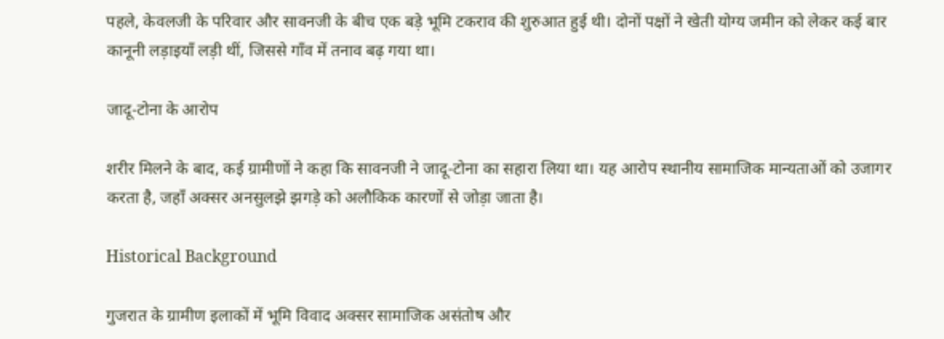पहले, केवलजी के परिवार और सावनजी के बीच एक बड़े भूमि टकराव की शुरुआत हुई थी। दोनों पक्षों ने खेती योग्य जमीन को लेकर कई बार कानूनी लड़ाइयाँ लड़ी थीं, जिससे गाँव में तनाव बढ़ गया था।

जादू‑टोना के आरोप

शरीर मिलने के बाद, कई ग्रामीणों ने कहा कि सावनजी ने जादू‑टोना का सहारा लिया था। यह आरोप स्थानीय सामाजिक मान्यताओं को उजागर करता है, जहाँ अक्सर अनसुलझे झगड़े को अलौकिक कारणों से जोड़ा जाता है।

Historical Background

गुजरात के ग्रामीण इलाकों में भूमि विवाद अक्सर सामाजिक असंतोष और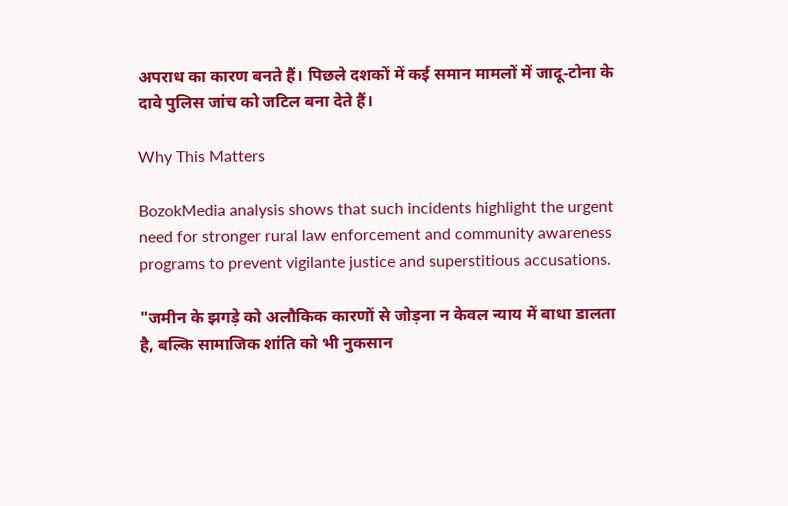अपराध का कारण बनते हैं। पिछले दशकों में कई समान मामलों में जादू‑टोना के दावे पुलिस जांच को जटिल बना देते हैं।

Why This Matters

BozokMedia analysis shows that such incidents highlight the urgent need for stronger rural law enforcement and community awareness programs to prevent vigilante justice and superstitious accusations.

"जमीन के झगड़े को अलौकिक कारणों से जोड़ना न केवल न्याय में बाधा डालता है, बल्कि सामाजिक शांति को भी नुकसान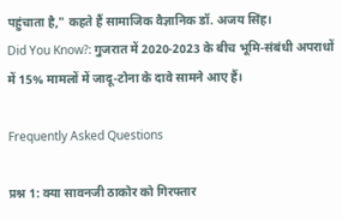पहुंचाता है," कहते हैं सामाजिक वैज्ञानिक डॉ. अजय सिंह।
Did You Know?: गुजरात में 2020‑2023 के बीच भूमि‑संबंधी अपराधों में 15% मामलों में जादू‑टोना के दावे सामने आए हैं।

Frequently Asked Questions

प्रश्न 1: क्या सावनजी ठाकोर को गिरफ्तार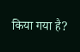किया गया है?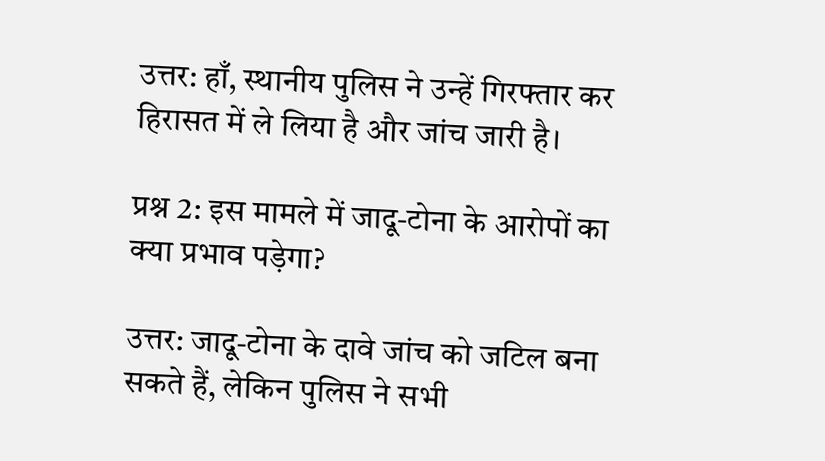उत्तर: हाँ, स्थानीय पुलिस ने उन्हें गिरफ्तार कर हिरासत में ले लिया है और जांच जारी है।

प्रश्न 2: इस मामले में जादू‑टोना के आरोपों का क्या प्रभाव पड़ेगा?

उत्तर: जादू‑टोना के दावे जांच को जटिल बना सकते हैं, लेकिन पुलिस ने सभी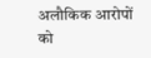अलौकिक आरोपों को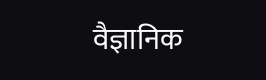वैज्ञानिक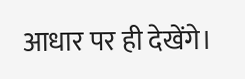आधार पर ही देखेंगे।